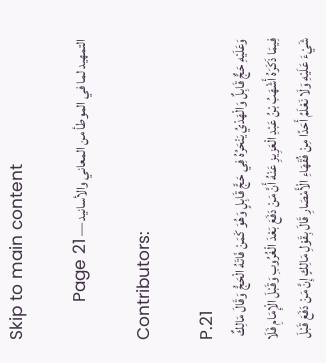Skip to main content

التمهيد لما في الموطأ من المعاني والأسانيد — Page 21

Contributors:

P.21
وَعَلَيْهِ حَجٌّ قَابِلٌ وَالْهَدْيُ يَنْحَرُهُ فِي حَجٍّ قَابِلٍ وَهُوَ كَمَنْ فَاتَهُ الْحَجُّ وَقَالَ مَالِكٌ فِيمَا ذَكَرَهُ أَشْهَبُ بْنُ عَبْدِ الْعَزِيزِ عَنْهُ أَنَّ مَنْ دَفَعَ بَعْدَ الْغُرُوبِ وَقَبْلَ الْإِمَامِ فَلَا شَيْءَ عَلَيْهِ وَلَا نَعْلَمُ أَحَدًا مِنْ فُقَهَاءِ الْأَمْصَارِ قَالَ بِقَوْلِ مَالِكٍ إِنَّ مَنْ دَفَعَ قَبْلَ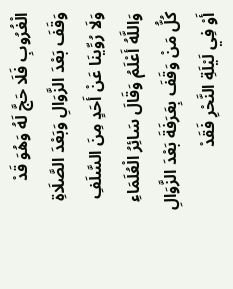الْغُرُوبِ فَلَا حَجَّ لَهُ وَهُوَ قَدْ وَقَفَ بَعْدَ الزَّوَالِ وَبَعْدَ الصَّلَاةِ وَلَا رُوِّينَا عَنْ أَحَدٍ مِنَ السَّلَفِ وَاللَّهُ أَعْلَمُ وَقَالَ سَائِرُ الْعُلَمَاءِ كُلُّ مَنْ وَقَفَ بِعَرَفَةَ بَعْدَ الزَّوَالِ أَوْ فِي لَيْلَةِ النَّحْرِ فَقَدْ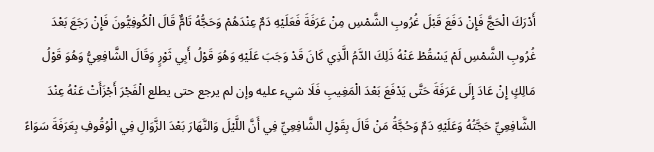أَدْرَكَ الْحَجَّ فَإِنْ دَفَعَ قَبْلَ غُرُوبِ الشَّمْسِ مِنْ عَرَفَةَ فَعَلَيْهِ دَمٌ عِنْدَهُمْ وَحَجُّهُ تَامٌّ قَالَ الْكُوفِيُّونَ فَإِنْ رَجَعَ بَعْدَ غُرُوبِ الشَّمْسِ لَمْ يَسْقُطْ عَنْهُ ذَلِكَ الدَّمُ الَّذِي كَانَ قَدْ وَجَبَ عَلَيْهِ وَهُوَ قَوْلُ أَبِي ثَوْرٍ وَقَالَ الشَّافِعِيُّ وَهُوَ قَوْلُ مَالِكٍ إِنْ عَادَ إِلَى عَرَفَةَ حَتَّى يَدْفَعَ بَعْدَ الْمَغِيبِ فَلَا شيء عليه وإن لم يرجع حتى يطلع الْفَجْرَ أَجْزَأَتْ عَنْهُ عِنْدَ الشَّافِعِيِّ حَجَّتُهُ وَعَلَيْهِ دَمٌ وَحُجَّةُ مَنْ قَالَ بِقَوْلِ الشَّافِعِيِّ فِي أَنَّ اللَّيْلَ وَالنَّهَارَ بَعْدَ الزَّوَالِ فِي الْوُقُوفِ بِعَرَفَةَ سَوَاءً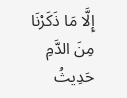إِلَّا مَا ذَكَرْنَا مِنَ الدَّمِ حَدِيثُ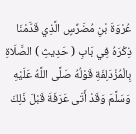عُرْوَةَ بْنِ مُضَرِّسٍ الَّذِي قَدَّمْنَا ذِكْرَهُ فِي بَابِ ( حَدِيثِ ) الصَّلَاةِ بِالْمُزْدَلِفَةِ قَوْلُهُ صَلَّى اللَّهُ عَلَيْهِ وَسَلَّمَ وَقَدْ أَتَى عَرَفَةَ قَبْلَ ذَلِكَ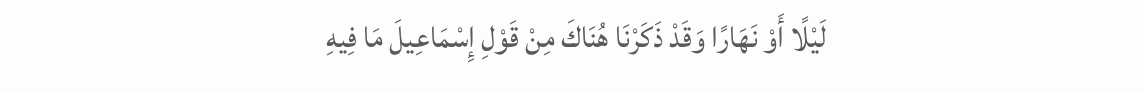لَيْلًا أَوْ نَهَارًا وَقَدْ ذَكَرْنَا هُنَاكَ مِنْ قَوْلِ إِسْمَاعِيلَ مَا فِيهِ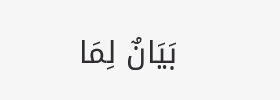بَيَانٌ لِمَا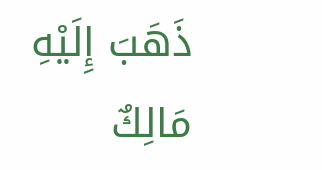ذَهَبَ إِلَيْهِ مَالِكٌ